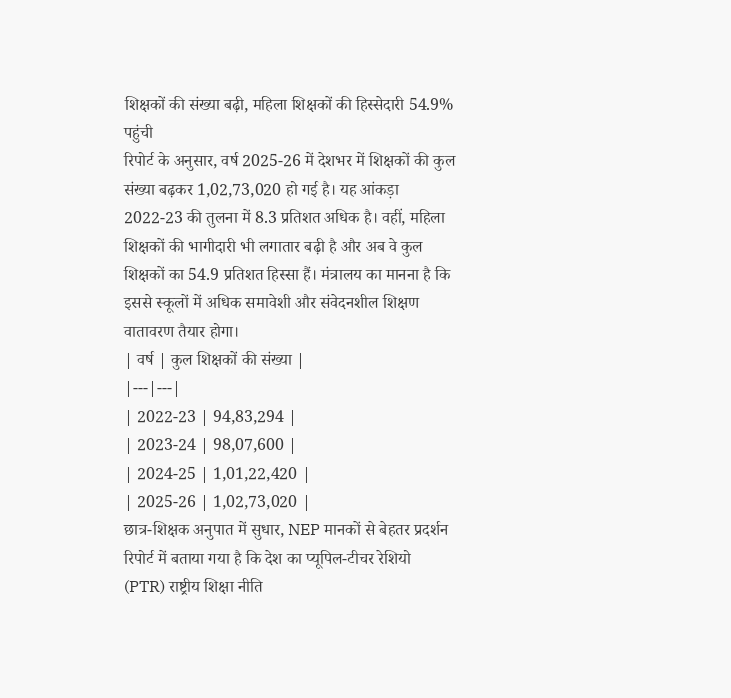शिक्षकों की संख्या बढ़ी, महिला शिक्षकों की हिस्सेदारी 54.9% पहुंची
रिपोर्ट के अनुसार, वर्ष 2025-26 में देशभर में शिक्षकों की कुल संख्या बढ़कर 1,02,73,020 हो गई है। यह आंकड़ा 2022-23 की तुलना में 8.3 प्रतिशत अधिक है। वहीं, महिला शिक्षकों की भागीदारी भी लगातार बढ़ी है और अब वे कुल शिक्षकों का 54.9 प्रतिशत हिस्सा हैं। मंत्रालय का मानना है कि इससे स्कूलों में अधिक समावेशी और संवेदनशील शिक्षण वातावरण तैयार होगा।
| वर्ष | कुल शिक्षकों की संख्या |
|---|---|
| 2022-23 | 94,83,294 |
| 2023-24 | 98,07,600 |
| 2024-25 | 1,01,22,420 |
| 2025-26 | 1,02,73,020 |
छात्र-शिक्षक अनुपात में सुधार, NEP मानकों से बेहतर प्रदर्शन
रिपोर्ट में बताया गया है कि देश का प्यूपिल-टीचर रेशियो (PTR) राष्ट्रीय शिक्षा नीति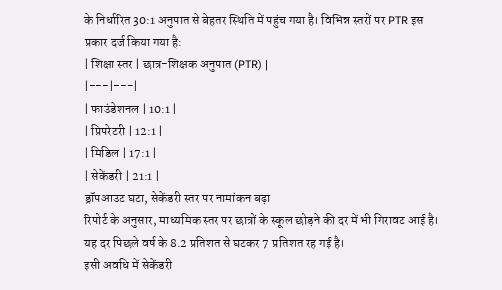के निर्धारित 30:1 अनुपात से बेहतर स्थिति में पहुंच गया है। विभिन्न स्तरों पर PTR इस प्रकार दर्ज किया गया है:
| शिक्षा स्तर | छात्र-शिक्षक अनुपात (PTR) |
|---|---|
| फाउंडेशनल | 10:1 |
| प्रिपरेटरी | 12:1 |
| मिडिल | 17:1 |
| सेकेंडरी | 21:1 |
ड्रॉपआउट घटा, सेकेंडरी स्तर पर नामांकन बढ़ा
रिपोर्ट के अनुसार, माध्यमिक स्तर पर छात्रों के स्कूल छोड़ने की दर में भी गिरावट आई है। यह दर पिछले वर्ष के 8.2 प्रतिशत से घटकर 7 प्रतिशत रह गई है।
इसी अवधि में सेकेंडरी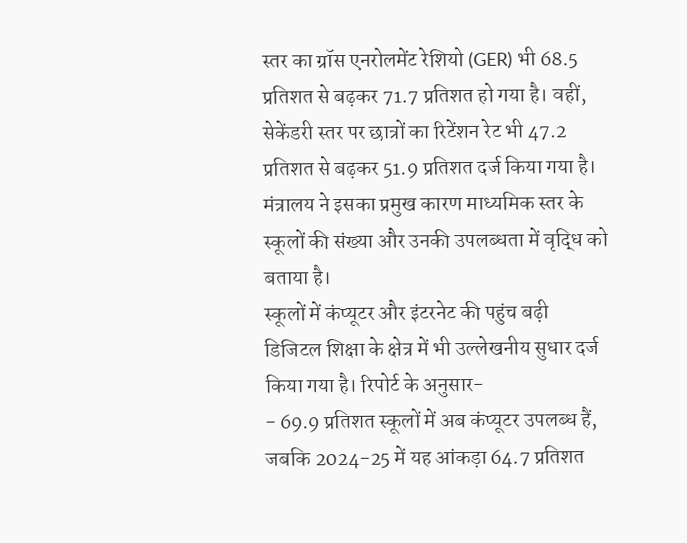स्तर का ग्रॉस एनरोलमेंट रेशियो (GER) भी 68.5 प्रतिशत से बढ़कर 71.7 प्रतिशत हो गया है। वहीं, सेकेंडरी स्तर पर छात्रों का रिटेंशन रेट भी 47.2 प्रतिशत से बढ़कर 51.9 प्रतिशत दर्ज किया गया है। मंत्रालय ने इसका प्रमुख कारण माध्यमिक स्तर के स्कूलों की संख्या और उनकी उपलब्धता में वृद्धि को बताया है।
स्कूलों में कंप्यूटर और इंटरनेट की पहुंच बढ़ी
डिजिटल शिक्षा के क्षेत्र में भी उल्लेखनीय सुधार दर्ज किया गया है। रिपोर्ट के अनुसार-
- 69.9 प्रतिशत स्कूलों में अब कंप्यूटर उपलब्ध हैं, जबकि 2024-25 में यह आंकड़ा 64.7 प्रतिशत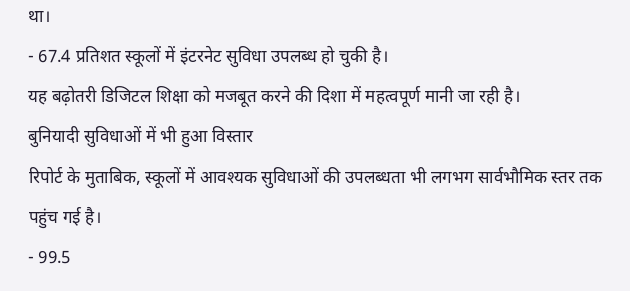था।
- 67.4 प्रतिशत स्कूलों में इंटरनेट सुविधा उपलब्ध हो चुकी है।
यह बढ़ोतरी डिजिटल शिक्षा को मजबूत करने की दिशा में महत्वपूर्ण मानी जा रही है।
बुनियादी सुविधाओं में भी हुआ विस्तार
रिपोर्ट के मुताबिक, स्कूलों में आवश्यक सुविधाओं की उपलब्धता भी लगभग सार्वभौमिक स्तर तक पहुंच गई है।
- 99.5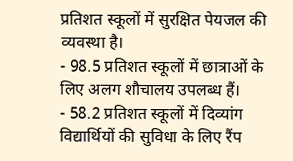प्रतिशत स्कूलों में सुरक्षित पेयजल की व्यवस्था है।
- 98.5 प्रतिशत स्कूलों में छात्राओं के लिए अलग शौचालय उपलब्ध हैं।
- 58.2 प्रतिशत स्कूलों में दिव्यांग विद्यार्थियों की सुविधा के लिए रैंप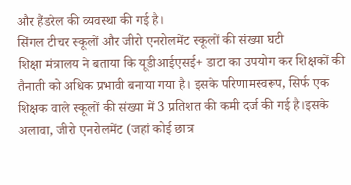और हैंडरेल की व्यवस्था की गई है।
सिंगल टीचर स्कूलों और जीरो एनरोलमेंट स्कूलों की संख्या घटी
शिक्षा मंत्रालय ने बताया कि यूडीआईएसई+ डाटा का उपयोग कर शिक्षकों की तैनाती को अधिक प्रभावी बनाया गया है। इसके परिणामस्वरूप, सिर्फ एक शिक्षक वाले स्कूलों की संख्या में 3 प्रतिशत की कमी दर्ज की गई है।इसके अलावा, जीरो एनरोलमेंट (जहां कोई छात्र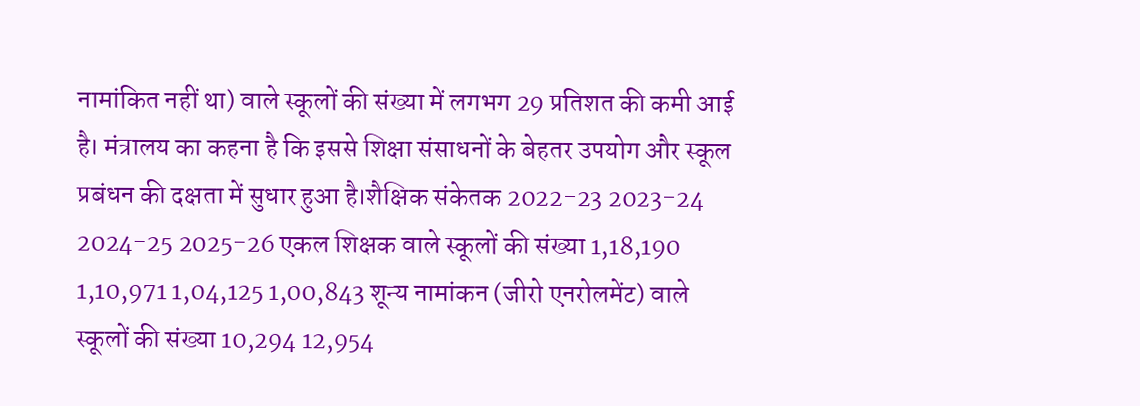नामांकित नहीं था) वाले स्कूलों की संख्या में लगभग 29 प्रतिशत की कमी आई है। मंत्रालय का कहना है कि इससे शिक्षा संसाधनों के बेहतर उपयोग और स्कूल प्रबंधन की दक्षता में सुधार हुआ है।शैक्षिक संकेतक 2022-23 2023-24 2024-25 2025-26 एकल शिक्षक वाले स्कूलों की संख्या 1,18,190 1,10,971 1,04,125 1,00,843 शून्य नामांकन (जीरो एनरोलमेंट) वाले स्कूलों की संख्या 10,294 12,954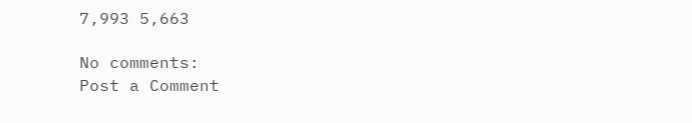7,993 5,663

No comments:
Post a Comment